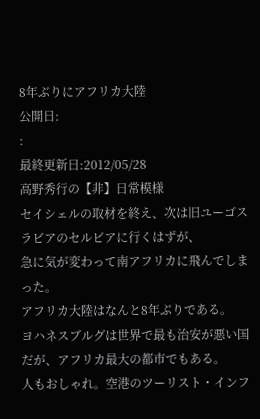8年ぶりにアフリカ大陸
公開日:
:
最終更新日:2012/05/28
高野秀行の【非】日常模様
セイシェルの取材を終え、次は旧ユーゴスラビアのセルビアに行くはずが、
急に気が変わって南アフリカに飛んでしまった。
アフリカ大陸はなんと8年ぶりである。
ヨハネスブルグは世界で最も治安が悪い国だが、アフリカ最大の都市でもある。
人もおしゃれ。空港のツーリスト・インフ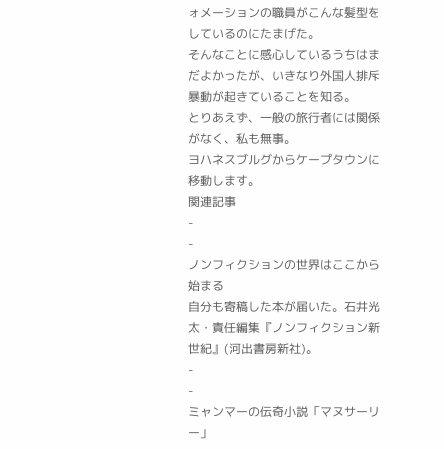ォメーションの職員がこんな髪型をしているのにたまげた。
そんなことに感心しているうちはまだよかったが、いきなり外国人排斥暴動が起きていることを知る。
とりあえず、一般の旅行者には関係がなく、私も無事。
ヨハネスブルグからケープタウンに移動します。
関連記事
-
-
ノンフィクションの世界はここから始まる
自分も寄稿した本が届いた。石井光太・責任編集『ノンフィクション新世紀』(河出書房新社)。
-
-
ミャンマーの伝奇小説「マヌサーリー」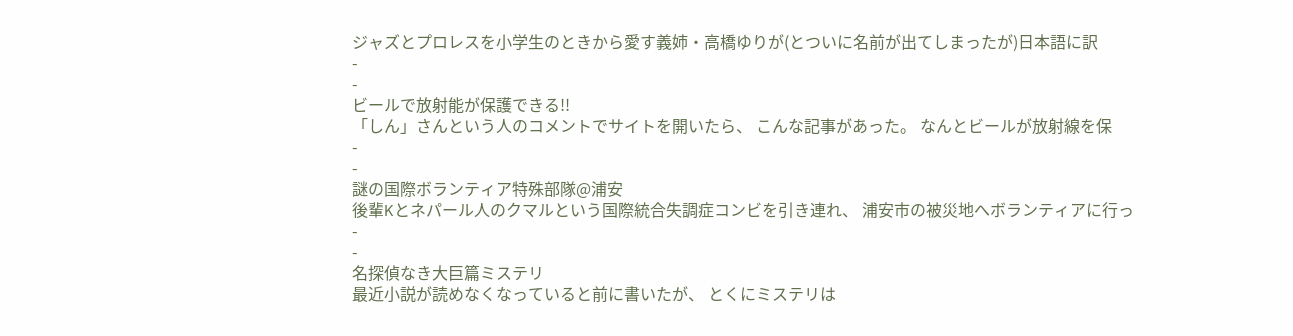ジャズとプロレスを小学生のときから愛す義姉・高橋ゆりが(とついに名前が出てしまったが)日本語に訳
-
-
ビールで放射能が保護できる!!
「しん」さんという人のコメントでサイトを開いたら、 こんな記事があった。 なんとビールが放射線を保
-
-
謎の国際ボランティア特殊部隊@浦安
後輩Kとネパール人のクマルという国際統合失調症コンビを引き連れ、 浦安市の被災地へボランティアに行っ
-
-
名探偵なき大巨篇ミステリ
最近小説が読めなくなっていると前に書いたが、 とくにミステリは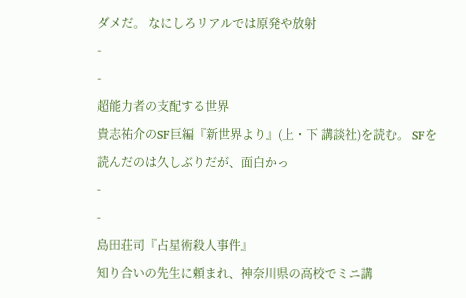ダメだ。 なにしろリアルでは原発や放射
-
-
超能力者の支配する世界
貴志祐介のSF巨編『新世界より』(上・下 講談社)を読む。 SFを読んだのは久しぶりだが、面白かっ
-
-
島田荘司『占星術殺人事件』
知り合いの先生に頼まれ、神奈川県の高校でミニ講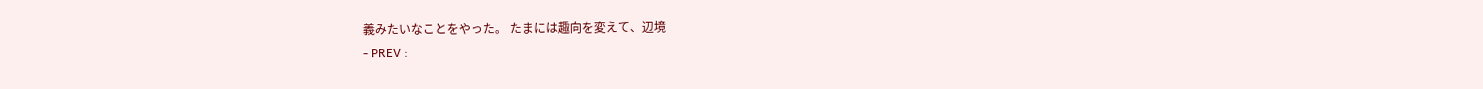義みたいなことをやった。 たまには趣向を変えて、辺境
- PREV :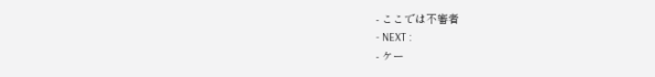- ここでは不審者
- NEXT :
- ケー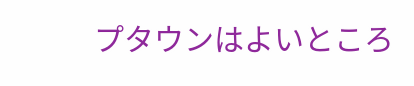プタウンはよいところ